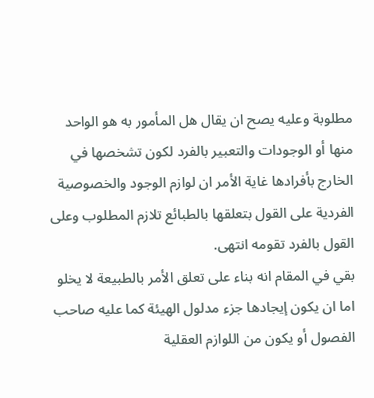مطلوبة وعليه يصح ان يقال هل المأمور به هو الواحد منها أو الوجودات والتعبير بالفرد لكون تشخصها في الخارج بأفرادها غاية الأمر ان لوازم الوجود والخصوصية الفردية على القول بتعلقها بالطبائع تلازم المطلوب وعلى القول بالفرد تقومه انتهى.
بقي في المقام انه بناء على تعلق الأمر بالطبيعة لا يخلو اما ان يكون إيجادها جزء مدلول الهيئة كما عليه صاحب الفصول أو يكون من اللوازم العقلية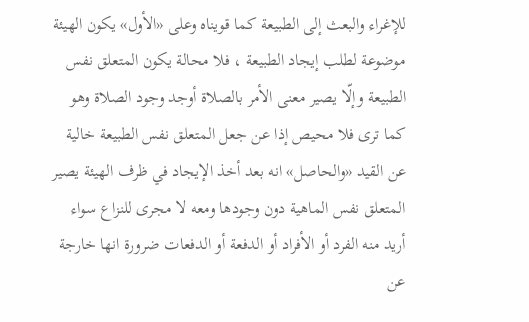للإغراء والبعث إلى الطبيعة كما قويناه وعلى «الأول» يكون الهيئة موضوعة لطلب إيجاد الطبيعة ، فلا محالة يكون المتعلق نفس الطبيعة وإلّا يصير معنى الأمر بالصلاة أوجد وجود الصلاة وهو كما ترى فلا محيص إذا عن جعل المتعلق نفس الطبيعة خالية عن القيد «والحاصل» انه بعد أخذ الإيجاد في ظرف الهيئة يصير المتعلق نفس الماهية دون وجودها ومعه لا مجرى للنزاع سواء أريد منه الفرد أو الأفراد أو الدفعة أو الدفعات ضرورة انها خارجة عن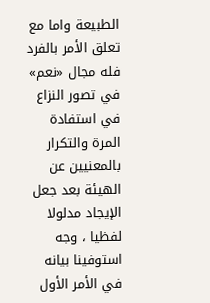الطبيعة واما مع تعلق الأمر بالفرد فله مجال «نعم» في تصور النزاع في استفادة المرة والتكرار بالمعنيين عن الهيئة بعد جعل الإيجاد مدلولا لفظيا ، وجه استوفينا بيانه في الأمر الأول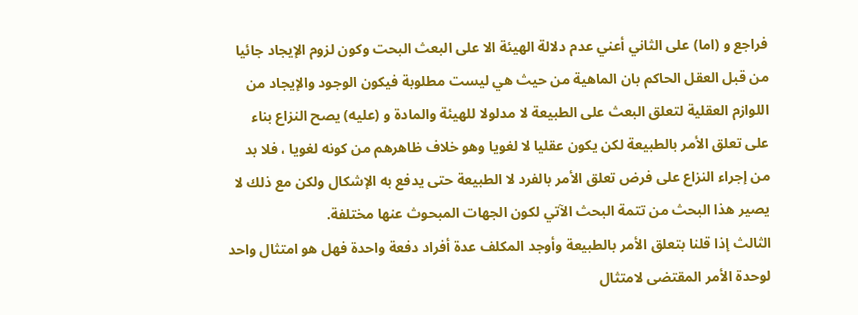فراجع و (اما) على الثاني أعني عدم دلالة الهيئة الا على البعث البحت وكون لزوم الإيجاد جائيا من قبل العقل الحاكم بان الماهية من حيث هي ليست مطلوبة فيكون الوجود والإيجاد من اللوازم العقلية لتعلق البعث على الطبيعة لا مدلولا للهيئة والمادة و (عليه) يصح النزاع بناء على تعلق الأمر بالطبيعة لكن يكون عقليا لا لغويا وهو خلاف ظاهرهم من كونه لغويا ، فلا بد من إجراء النزاع على فرض تعلق الأمر بالفرد لا الطبيعة حتى يدفع به الإشكال ولكن مع ذلك لا يصير هذا البحث من تتمة البحث الآتي لكون الجهات المبحوث عنها مختلفة.
الثالث إذا قلنا بتعلق الأمر بالطبيعة وأوجد المكلف عدة أفراد دفعة واحدة فهل هو امتثال واحد لوحدة الأمر المقتضى لامتثال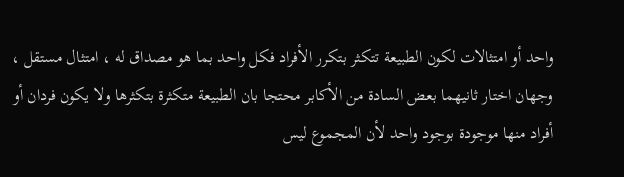واحد أو امتثالات لكون الطبيعة تتكثر بتكرر الأفراد فكل واحد بما هو مصداق له ، امتثال مستقل ، وجهان اختار ثانيهما بعض السادة من الأكابر محتجا بان الطبيعة متكثرة بتكثرها ولا يكون فردان أو أفراد منها موجودة بوجود واحد لأن المجموع ليس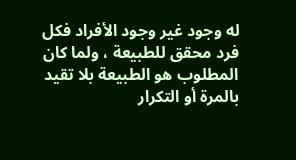له وجود غير وجود الأفراد فكل فرد محقق للطبيعة ، ولما كان المطلوب هو الطبيعة بلا تقيد بالمرة أو التكرار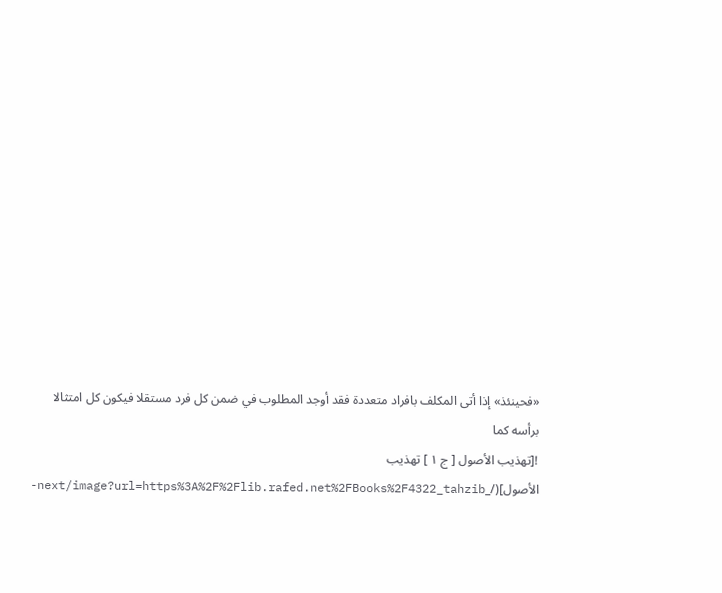«فحينئذ» إذا أتى المكلف بافراد متعددة فقد أوجد المطلوب في ضمن كل فرد مستقلا فيكون كل امتثالا برأسه كما
![تهذيب الأصول [ ج ١ ] تهذيب الأصول](/_next/image?url=https%3A%2F%2Flib.rafed.net%2FBooks%2F4322_tahzib-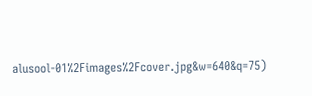alusool-01%2Fimages%2Fcover.jpg&w=640&q=75)